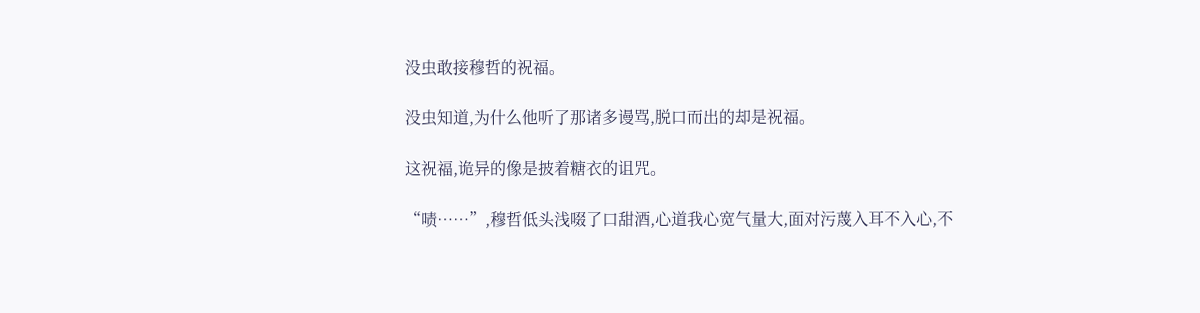没虫敢接穆哲的祝福。

没虫知道,为什么他听了那诸多谩骂,脱口而出的却是祝福。

这祝福,诡异的像是披着糖衣的诅咒。

“啧……”,穆哲低头浅啜了口甜酒,心道我心宽气量大,面对污蔑入耳不入心,不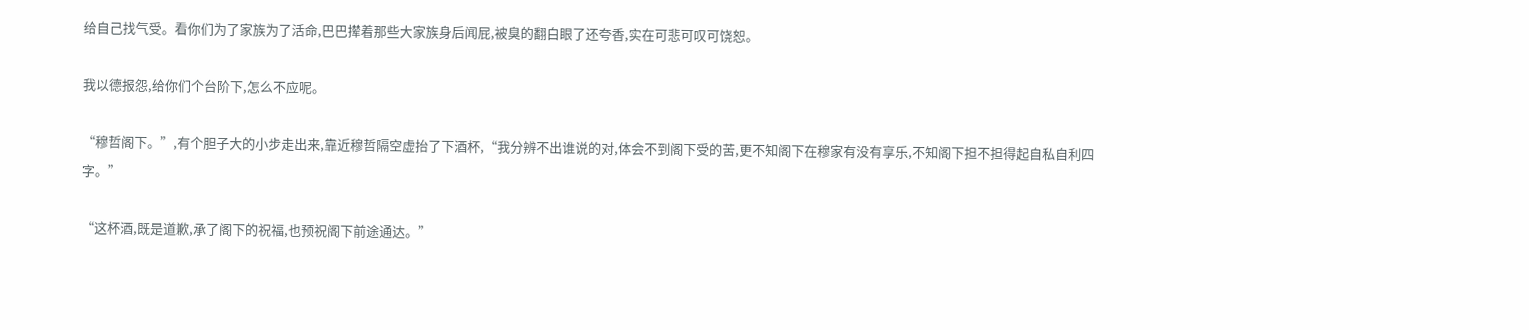给自己找气受。看你们为了家族为了活命,巴巴撵着那些大家族身后闻屁,被臭的翻白眼了还夸香,实在可悲可叹可饶恕。

我以德报怨,给你们个台阶下,怎么不应呢。

“穆哲阁下。”,有个胆子大的小步走出来,靠近穆哲隔空虚抬了下酒杯,“我分辨不出谁说的对,体会不到阁下受的苦,更不知阁下在穆家有没有享乐,不知阁下担不担得起自私自利四字。”

“这杯酒,既是道歉,承了阁下的祝福,也预祝阁下前途通达。”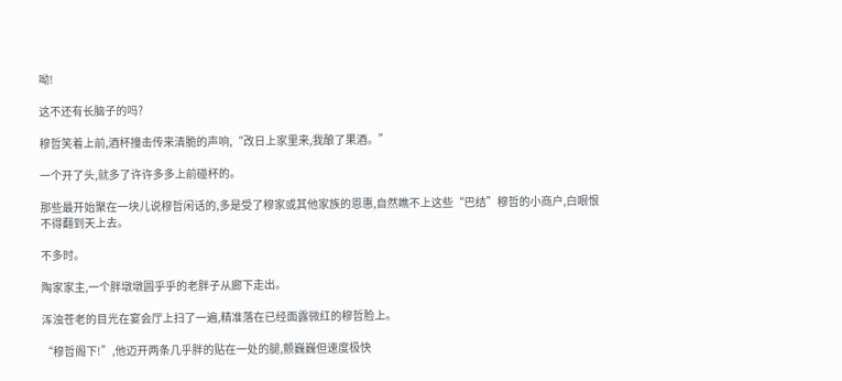呦!

这不还有长脑子的吗?

穆哲笑着上前,酒杯撞击传来清脆的声响,“改日上家里来,我酿了果酒。”

一个开了头,就多了许许多多上前碰杯的。

那些最开始聚在一块儿说穆哲闲话的,多是受了穆家或其他家族的恩惠,自然瞧不上这些“巴结”穆哲的小商户,白眼恨不得翻到天上去。

不多时。

陶家家主,一个胖墩墩圆乎乎的老胖子从廊下走出。

浑浊苍老的目光在宴会厅上扫了一遍,精准落在已经面露微红的穆哲脸上。

“穆哲阁下!”,他迈开两条几乎胖的贴在一处的腿,颤巍巍但速度极快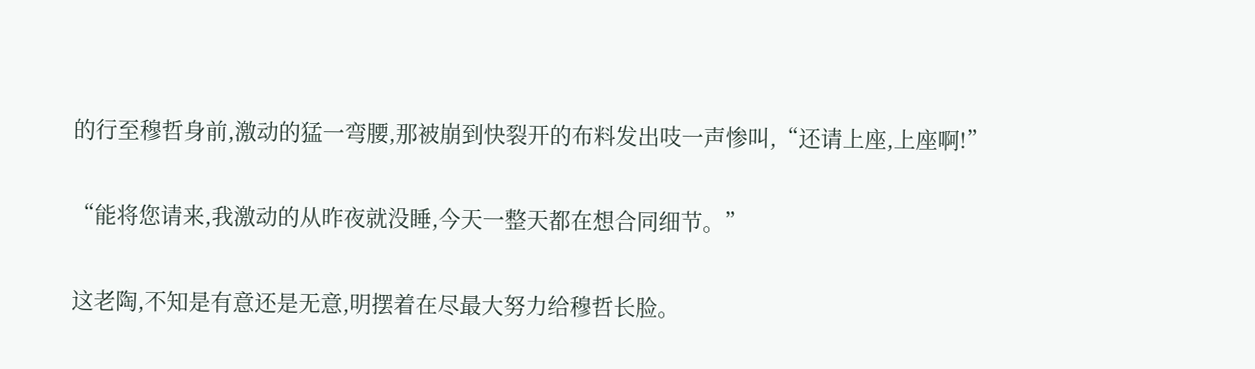的行至穆哲身前,激动的猛一弯腰,那被崩到快裂开的布料发出吱一声惨叫,“还请上座,上座啊!”

“能将您请来,我激动的从昨夜就没睡,今天一整天都在想合同细节。”

这老陶,不知是有意还是无意,明摆着在尽最大努力给穆哲长脸。